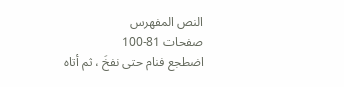النص المفهرس
صفحات 81-100
اضطجع فنام حتى نفخَ ، ثم أتاه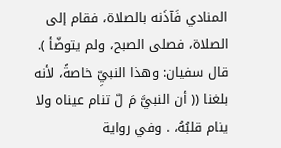المنادي فَآذَنه بالصلاة، فقام إلى الصلاة، فصلى الصبح، ولم يتوضّأ ). قال سفيان: وهذا النبيِّ خاصةً، لأنه بلغنا (( أن النبيَّ مَ لّ تنام عيناه ولا ينام قلبُهُ، . وفي رواية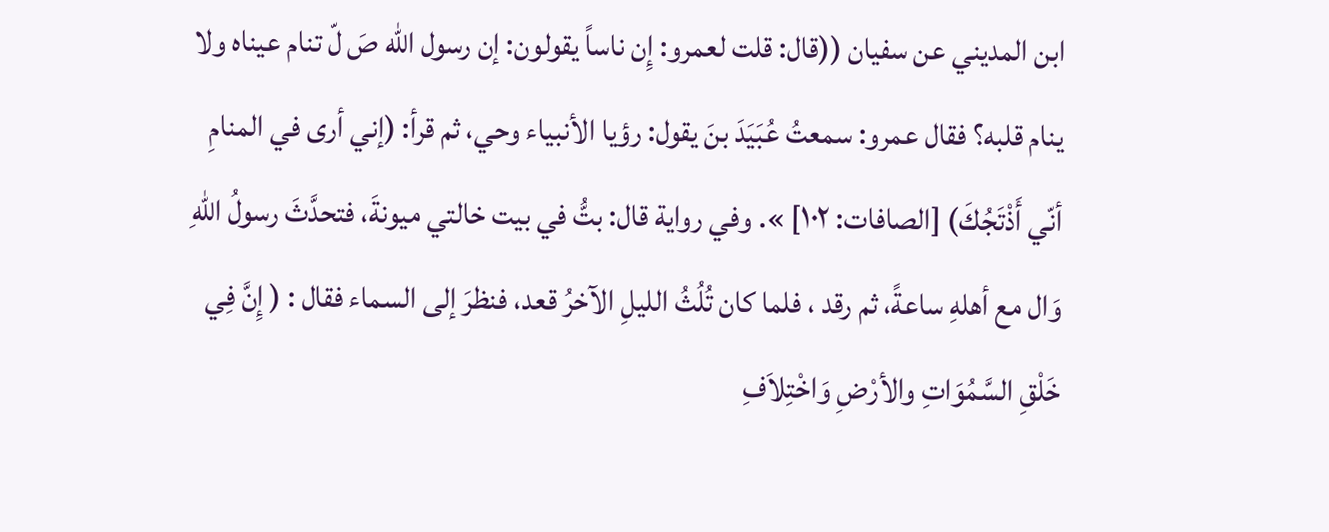ابن المديني عن سفيان ((قال: قلت لعمرو: إِن ناساً يقولون: إن رسول اللّه صَ لّ تنام عيناه ولا ينام قلبه؟ فقال عمرو: سمعتُ عُبَيَدَ بنَ يقول: رؤيا الأنبياء وحي، ثم قرأ: (إني أرى في المنامِ أنّي أَذْتَجُكَ) [الصافات: ١٠٢] ». وفي رواية قال: بتُّ في بيت خالتي ميونةَ، فتحدَّثَ رسولُ اللّهِ وَال مع أهلهِ ساعةً، ثم رقد ، فلما كان تُلُثُ الليلِ الآخرُ قعد، فنظرَ إلى السماء فقال : ( إِنَّ فِي خَلْقِ السَّمُوَاتِ والأرْضِ وَاخْتِلاَفِ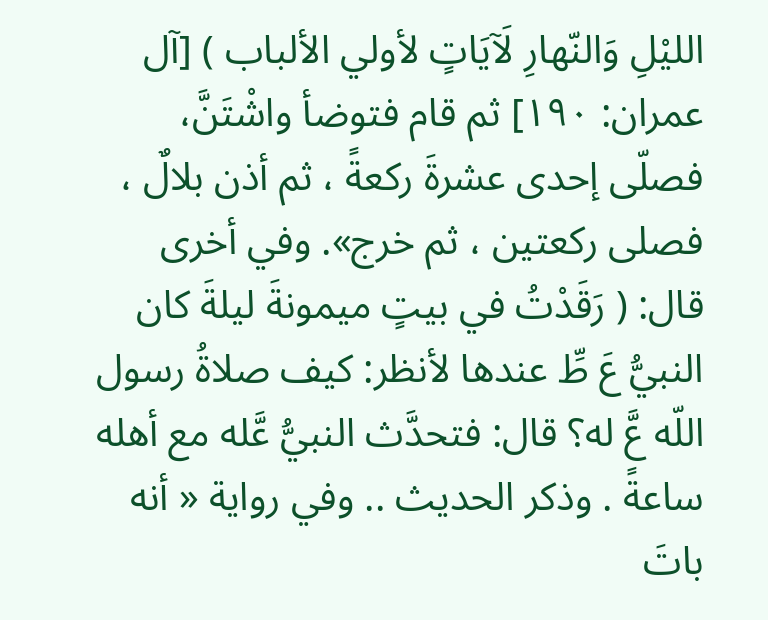الليْلِ وَالنّهارِ لَآيَاتٍ لأولي الألباب ) [آل عمران: ١٩٠] ثم قام فتوضأ واشْتَنَّ، فصلّى إحدى عشرةَ ركعةً ، ثم أذن بلالٌ ، فصلى ركعتين ، ثم خرج». وفي أخرى قال: ( رَقَدْتُ في بيتٍ ميمونةَ ليلةَ كان النبيُّ عَ طِّ عندها لأنظر: كيف صلاةُ رسول اللّه عَّ له؟ قال: فتحدَّث النبيُّ عَّله مع أهله ساعةً . وذكر الحديث .. وفي رواية « أنه باتَ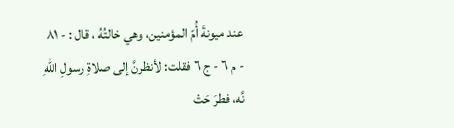عند ميونةَ أُمّ المؤمنين، وهي خالتُهُ ، قال : - ٨١ - م ٦ - ج ٦ فقلت: لأنظرنَّ إلى صلاةِ رسولِ اللهِ نَّه، فطرَ حَتْ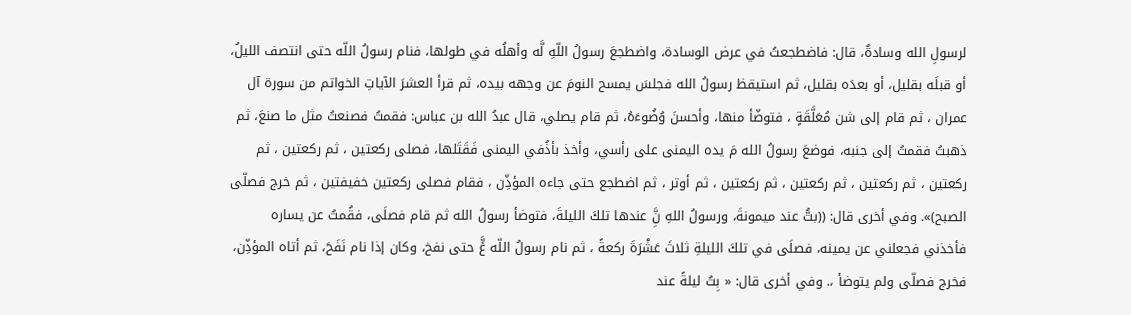لرسولِ الله وسادةٌ، قال: فاضطجعتُ في عرض الوسادة، واضطجعَ رسولُ اللّهِ لَّه وأهلُه في طولها، فنام رسولُ اللّه حتى انتصف الليلُ، أو قبلَه بقليل، أو بعدَه بقليل، ثم استيقظ رسولُ الله فجلسَ يمسح النومَ عن وجهه بيده، ثم قرأ العشرَ الآياتِ الخواتم من سورة آل عمران ، ثم قام إلى شن مُعَلَّقَةٍ ، فتوضّأ منها، وأحسنَ وُضُوءَهُ، ثم قام يصلي، قال عبدُ الله بن عباس: فقمتُ فصنعتُ مثل ما صنعَ، ثم ذهبتُ فقمتُ إلى جنبه، فوضعَ رسولُ الله مَ يده اليمنى على رأسي، وأخذ بأذُفي اليمنى فَقَتَلها، فصلى ركعتين ، ثم ركعتين ، ثم ركعتين ، ثم ركعتين ، ثم ركعتين ، ثم ركعتين ، ثم أوتر ، ثم اضطجع حتى جاءه المؤذِّن ، فقام فصلى ركعتين خفيفتين ، ثم خرج فصلّى الصبح)». وفي أخرى قال: ((بتُّ عند ميمونةَ، ورسولُ اللهِ نَِّ عندها تلكَ الليلةَ، فتوضأ رسولُ الله ثم قام فصلَى، فقُمتُ عن يساره فأخذني فجعلني عن يمينه، فصلَى في تلكَ الليلةِ ثلاثَ عَشْرَةَ ركعةً ، ثم نام رسولُ اللّه عٍَّ حتى نفخ، وكان إذا نام نَفَحَ، ثم أتاه المؤذِّن، فخرج فصلّى ولم يتوضأ ،. وفي أخرى قال: « بِتُ ليلةً عند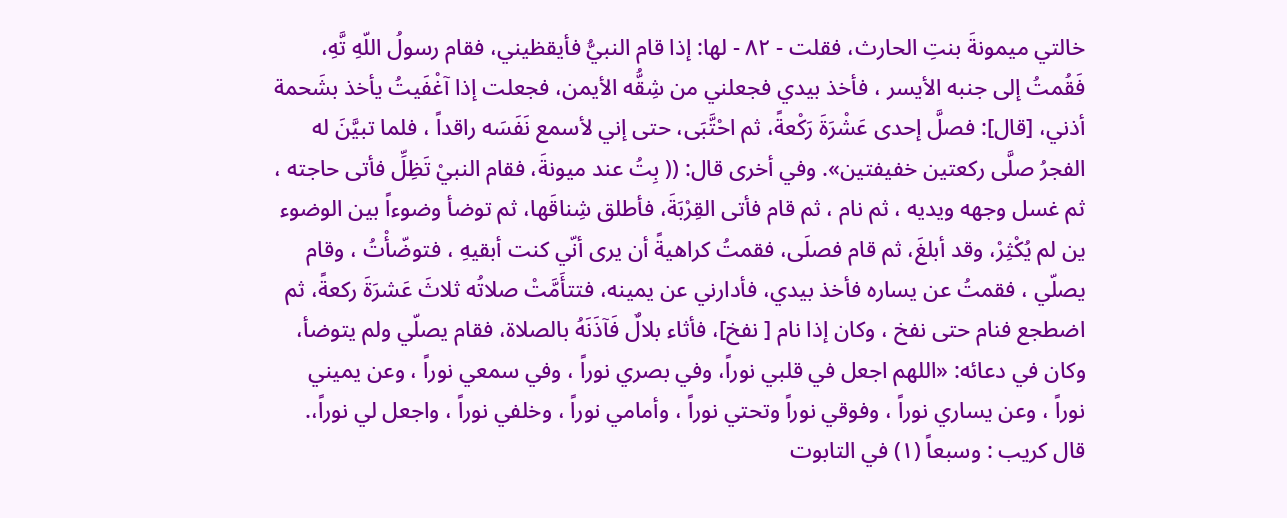خالتي ميمونةَ بنتِ الحارث، فقلت - ٨٢ - لها: إذا قام النبيُّ فأيقظيني، فقام رسولُ اللّهِ تَّهِ، فَقُمتُ إلى جنبه الأيسر ، فأخذ بيدي فجعلني من شِقُّه الأيمن، فجعلت إذا آغْفَيتُ يأخذ بشَحمة أذني، [قال]: فصلَّ إحدى عَشْرَةَ رَكْعةً، ثم احْتَّبَى، حتى إني لأسمع نَفَسَه راقداً ، فلما تبيَّنَ له الفجرُ صلَّى ركعتين خفيفتين». وفي أخرى قال: (( بِتُ عند ميونةَ، فقام النبيْ تَظِلِّ فأتى حاجته ، ثم غسل وجهه ويديه ، ثم نام ، ثم قام فأتى القِرْبَةَ، فأطلق شِناقَها، ثم توضأ وضوءاً بين الوضوء ين لم يُكْثِرْ، وقد أبلغَ، ثم قام فصلَى، فقمتُ كراهيةً أن يرى أنّي كنت أبقيهِ ، فتوضّأْتُ ، وقام يصلّي ، فقمتُ عن يساره فأخذ بيدي، فأدارني عن يمينه، فتتأَمَّتْ صلاتُه ثلاثَ عَشرَةَ ركعةً، ثم اضطجع فنام حتى نفخ ، وكان إذا نام [ نفخ]، فأثاء بلالٌ فَآذَنَهُ بالصلاة، فقام يصلّي ولم يتوضأ، وكان في دعائه: «اللهم اجعل في قلبي نوراً، وفي بصري نوراً ، وفي سمعي نوراً ، وعن يميني نوراً ، وعن يساري نوراً ، وفوقي نوراً وتحتي نوراً ، وأمامي نوراً ، وخلفي نوراً ، واجعل لي نوراً،. قال كريب : وسبعاً (١) في التابوت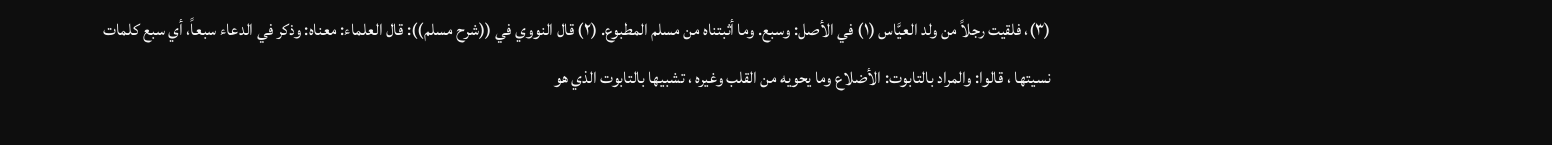(٣)، فلقيت رجلاً من ولد العيَّاس (١) في الأصل: وسبع. وما أثبتناه من مسلم المطبوع. (٢) قال النووي في ((شرح مسلم)): قال العلماء: معناه: وذكر في الدعاء سبعاً، أي سبع كلمات نسيتها ، قالوا: والمراد بالتابوت: الأضلاع وما يحويه من القلب وغيره ، تشبيها بالتابوت الذي هو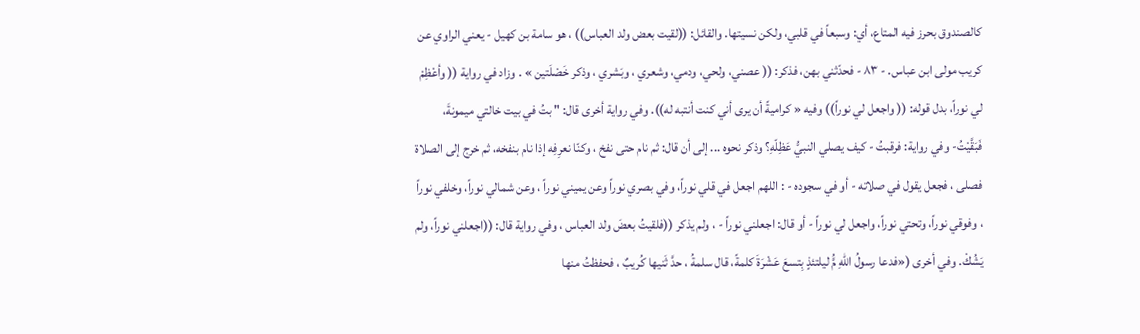كالصندوق بحرز فيه المتاع، أي: وسبعاً في قلبي، ولكن نسيتها. والقائل: ((لقيت بعض ولد العباس)) ، هو سامة بن كهيل - يعني الراوي عن كريب مولى ابن عباس. - ٨٣ - فحدّثني بهن، فذكر: (( عصني، ولحي، ودمي، وشعري ، وبَشري ، وذكر خَصْلَتين » . وزاد في رواية (( وأعْظِمْ لي نوراً، بدل قوله: (( واجعل لي نوراً)) وفیه « کرامیةً أن یری أني كنت أنتبه له)). وفي رواية أخرى قال: " بتُ في بيت خالتي ميمونةَ، فَبَقَّيْتُ- وفي رواية: فرقبتُ - كيف يصلي النبيُّ عَظِلّهِ؟ وذكر نحوه ... إلى أن قال: ثم نام حتى نفخ ، وكنّا نعرِفِه إذا نام بنفخه، ثم خرج إلى الصلاة فصلى ، فجعل يقول في صلاته - أو في سجوده - : اللهم اجعل في قلي نوراً، وفي بصري نوراً وعن يميني نوراً ، وعن شمالي نوراً، وخلفي نوراً ، وفوقي نوراً، وتحتي نوراً، واجعل لي نوراً - أو قال: اجعلني نوراً - ، ولم يذكر ((فلقيتُ بعضَ ولد العباس ، وفي رواية قال: ((اجعلني نوراً، ولم يَشُكْ. وفي أخرى («فدعا رسولُ اللهِ مَُّ ليلتئذٍ بِتسعَ عَشْرَةَ كلمةً، قال سلمةُ ، حدَّ ثَنيها كُريبٌ ، فحفظتُ منها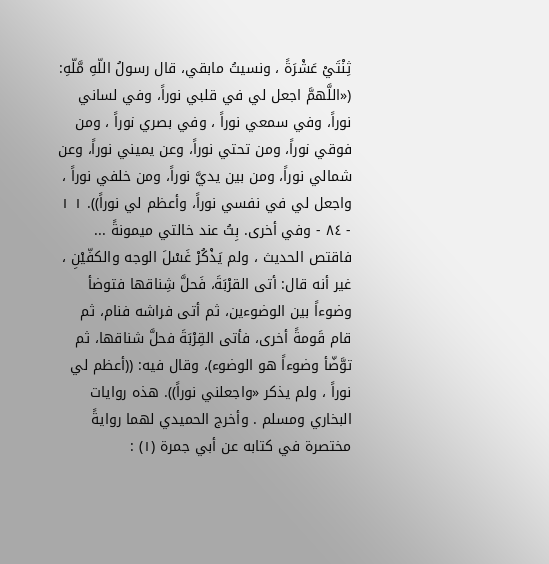ثِنْتَيْ عَشْرَةً ، ونسيتُ مابقي، قال رسولُ اللّهِ مَّلّهِ: («اللَّهمَّ اجعل لي في قلبي نوراً، وفي لساني نوراً، وفي سمعي نوراً ، وفي بصري نوراً ، ومن فوقي نوراً، ومن تحتي نوراً، وعن يميني نوراً، وعن شمالي نوراً، ومن بين يديَّ نوراً، ومن خلفي نوراً ، واجعل لي في نفسي نوراً، وأعظم لي نوراً)). ١ ١ - ٨٤ - وفي أخرى. بِتُ عند خالتي ميمونةً ... فاقتص الحديث ، ولم يَذْكُرْ غَسْلَ الوجه والكفّيْنِ ، غير أنه قال: أتى القرْبَةَ، فَحلَّ شِناقها فتوضأ وضوءاً بين الوضوءين، ثم أتى فراشه فنام، ثم قام قَومةً أخرى، فأتى القِرْبَةَ فحلَّ شناقها، ثم توَّضّأ وضوءاً هو الوضوء)، وقال فيه: ((أعظم لي نوراً ، ولم يذكر «واجعلني نوراً)). هذه روايات البخاري ومسلم . وأخرج الحميدي لهما روايةً مختصرة في كتابه عن أبي جمرة (١) :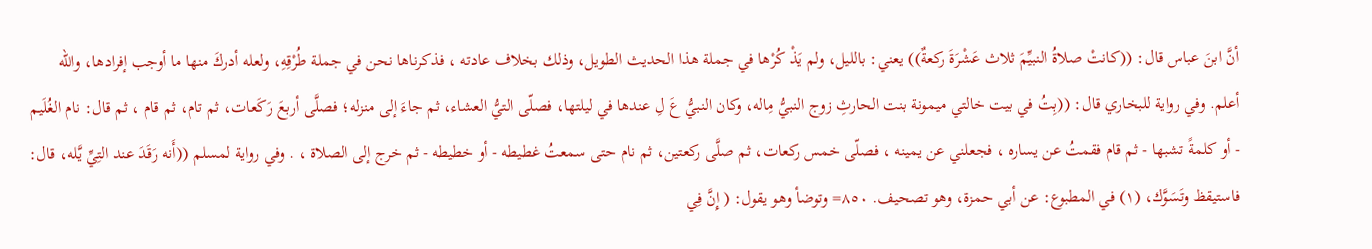أنَّ ابنَ عباس قال: ((كانتْ صلاةُ النبيِّمَ ثلاث عَشْرَةَ ركعةٌ)) يعني: بالليل، ولم يَذْ كُرْها في جملة هذا الحديث الطويل، وذلك بخلاف عادته ، فذكرناها نحن في جملة طُرْقِهِ، ولعله أدركَ منها ما أوجب إفرادها، والله أعلم. وفي رواية للبخاري قال: ((بِتُ في بيت خالتي ميمونة بنت الحارثِ زوج النبيُّ مِاله، وكان النبيُّ عَ لِ عندها في ليلتها، فصلّى التيُّ العشاء، ثم جاءَ إلى منزله؛ فصلَّى أربعَ رَكَعات، ثم تام، ثم قام ، ثم قال: نام الغُلَيم - أو كلمةً تشبها - ثم قام فقمتُ عن يساره ، فجعلني عن يمينه ، فصلّى خمس ركعات، ثم صلَّى ركعتين، ثم نام حتى سمعتُ غطيطه - أو خطيطه - ثم خرج إلى الصلاة ، . وفي رواية لمسلم ((أَنه رَقَدَ عند التِيِّ يَّله، قال: فاستيقظ وتَسَوَّك، (١) في المطبوع: عن أبي حمزة، وهو تصحيف. ٨٥٠= وتوضأ وهو يقول: ( إِنَّ فِي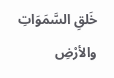خَلقِ السَّمَوَاتِ والأرْضِ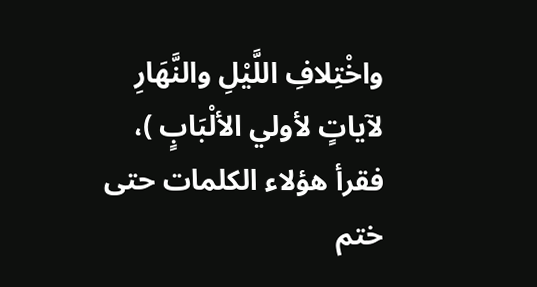واخْتِلافِ اللَّيْلِ والنَّهَارِ لآياتٍ لأولي الألْبَابٍ )، فقرأ هؤلاء الكلمات حتى ختم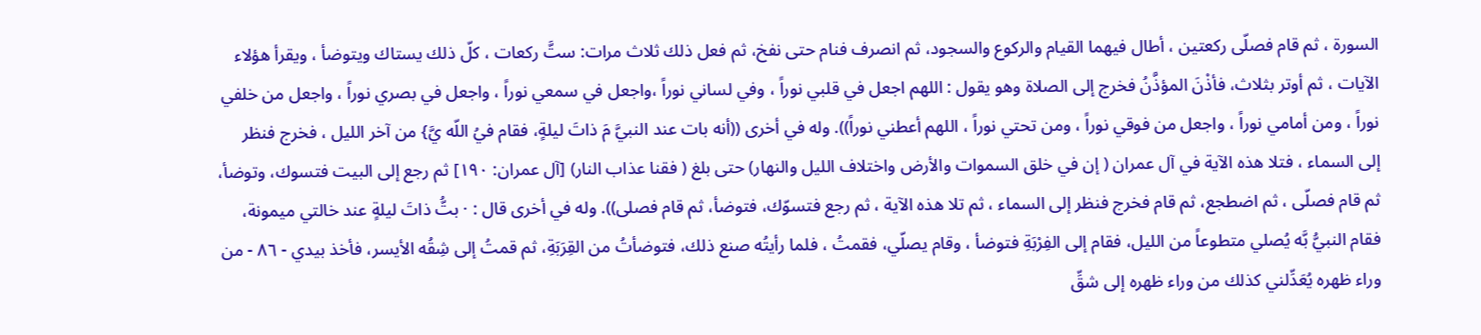السورة ، ثم قام فصلّى ركعتين ، أطال فيهما القيام والركوع والسجود، ثم انصرف فنام حتى نفخ، ثم فعل ذلك ثلاث مرات: ستَّ ركعات ، كلّ ذلك يستاك ويتوضأ ، ويقرأ هؤلاء الآيات ، ثم أوتر بثلاث، فأذْنَ المؤذَّنُ فخرج إلى الصلاة وهو يقول : اللهم اجعل في قلبي نوراً ، وفي لساني نوراً ،واجعل في سمعي نوراً ، واجعل في بصري نوراً ، واجعل من خلفي نوراً ، ومن أمامي نوراً ، واجعل من فوقي نوراً ، ومن تحتي نوراً ، اللهم أعطني نوراً)). وله في أخرى ((أنه بات عند النبيَّ مَ ذاتَ ليلةٍ، فقام فيُ اللّه يَّ} من آخر الليل ، فخرج فنظر إلى السماء ، فتلا هذه الآية في آل عمران ( إن في خلق السموات والأرض واختلاف الليل والنهار) حتى بلغ ( فقنا عذاب النار) [آل عمران: ١٩٠] ثم رجع إلى البيت فتسوك، وتوضأ، ثم قام فصلّى ، ثم اضطجع، ثم قام فخرج فنظر إلى السماء ، ثم تلا هذه الآية ، ثم رجع فتسوّك، فتوضأ، ثم قام فصلى)). وله في أخرى قال : · بتُّ ذاتَ ليلةٍ عند خالتي ميمونة، فقام النبيُّ بَّه يُصلي متطوعاً من الليل، فقام إلى الفِرْبَةِ فتوضأ ، وقام يصلّي، فقمتُ ، فلما رأيتُه صنع ذلك، فتوضأتُ من القِرَبَةِ، ثم قمتُ إلى شِقُه الأيسر، فأخذ بيدي - ٨٦ - من وراء ظهره يُعَدِّلني كذلك من وراء ظهره إلى شقِّ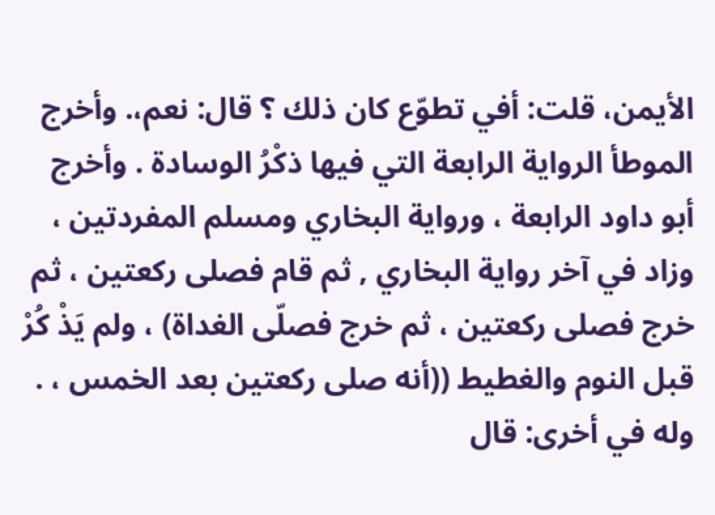الأيمن، قلت: أفي تطوّع كان ذلك ؟ قال: نعم،. وأخرج الموطأ الرواية الرابعة التي فيها ذكْرُ الوسادة . وأخرج أبو داود الرابعة ، ورواية البخاري ومسلم المفردتين ، وزاد في آخر رواية البخاري , ثم قام فصلى ركعتين ، ثم خرج فصلى ركعتين ، ثم خرج فصلّى الغداة) ، ولم يَذْ كُرْ قبل النوم والغطيط ((أنه صلى ركعتين بعد الخمس ، . وله في أخرى: قال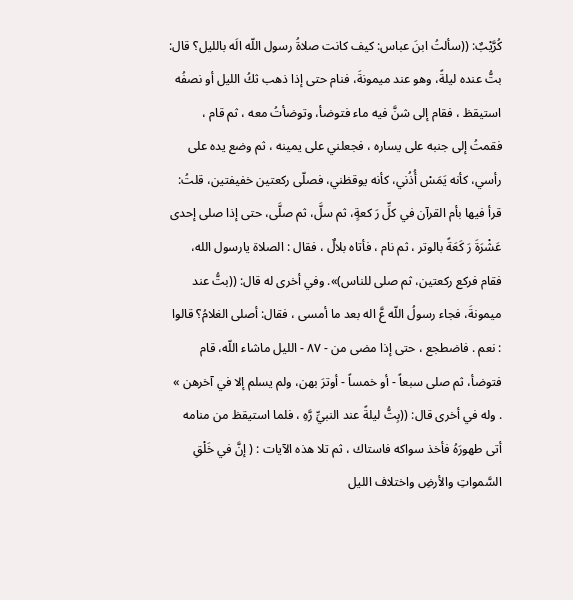كُرَّيْبٌ: ((سألتُ ابنَ عباس: كيف كانت صلاةُ رسول اللّه الَه بالليل؟ قال: بتُّ عنده ليلةً، وهو عند ميمونةَ، فنام حتى إذا ذهب ثكُ الليل أو نصفُه استيقظ ، فقام إلى شنَّ فيه ماء فتوضأ، وتوضأتُ معه ، ثم قام ، فقمتُ إلى جنبه على يساره ، فجعلني على يمينه ، ثم وضع يده على رأسي، كأنه يَمَسْ أُذُني، كأنه يوقظني، فصلّى ركعتين خفيفتين، قلتُ: قرأ فيها بأم القرآن في كلِّ رَ كعةٍ، ثم سلَّ، ثم صلَّى، حتى إذا صلى إحدى عَشْرَةَ رَ كَعَةً بالوتر ، ثم نام ، فأتاه بلالٌ ، فقال : الصلاة يارسول الله، فقام فركع ركعتين، ثم صلى للناس)». وفي أخرى له قال: ((بتُّ عند ميمونةَ، فجاء رسولُ اللّه عَّ اله بعد ما أمسى ، فقال: أصلى الغلامُ؟ قالوا : نعم . فاضطجع ، حتى إذا مضى من - ٨٧ - الليل ماشاء اللّه، قام فتوضأ، ثم صلى سبعاً - أو خمساً - أوترَ بهن، ولم يسلم إلا في آخرهن » . وله في أخرى قال: ((بِتُّ ليلةً عند النبيِّ رَّهِ ، فلما استيقظ من منامه أتى طهورَهُ فأخذ سواكه فاستاك ، ثم تلا هذه الآيات : ( إنَّ في خَلْقِ السَّمواتِ والأرضِ واختلاف الليل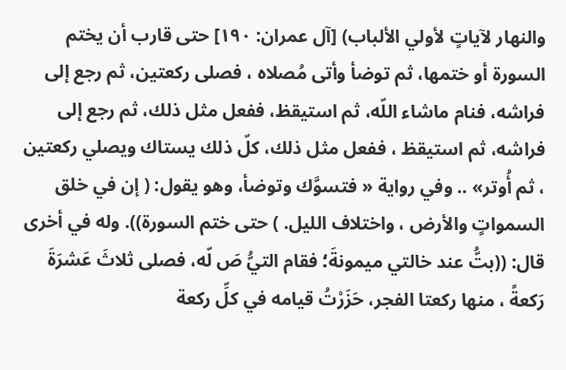والنهار لآياتٍ لأولي الألباب) [آل عمران: ١٩٠] حتى قارب أن يختم السورة أو ختمها، ثم توضأ وأتى مُصلاه ، فصلى ركعتين، ثم رجع إلى فراشه، فنام ماشاء اللّه، ثم استيقظ، ففعل مثل ذلك، ثم رجع إلى فراشه، ثم استيقظ ، ففعل مثل ذلك، كلّ ذلك يستاك ويصلي ركعتين ، ثم أُوتر» .. وفي رواية « فتسوَّك وتوضأ، وهو يقول: ( إن في خلق السمواتٍ والأرض ، واختلاف الليل. ) حتى ختم السورة)). وله في أخرى قال: ((بتُّ عند خالتي ميمونةَ؛ فقام التيُّ صَ لّه، فصلى ثلاثَ عَشرَةَ رَكعةً ، منها ركعتا الفجر، حَزَرْتُ قيامه في كلِّ ركعة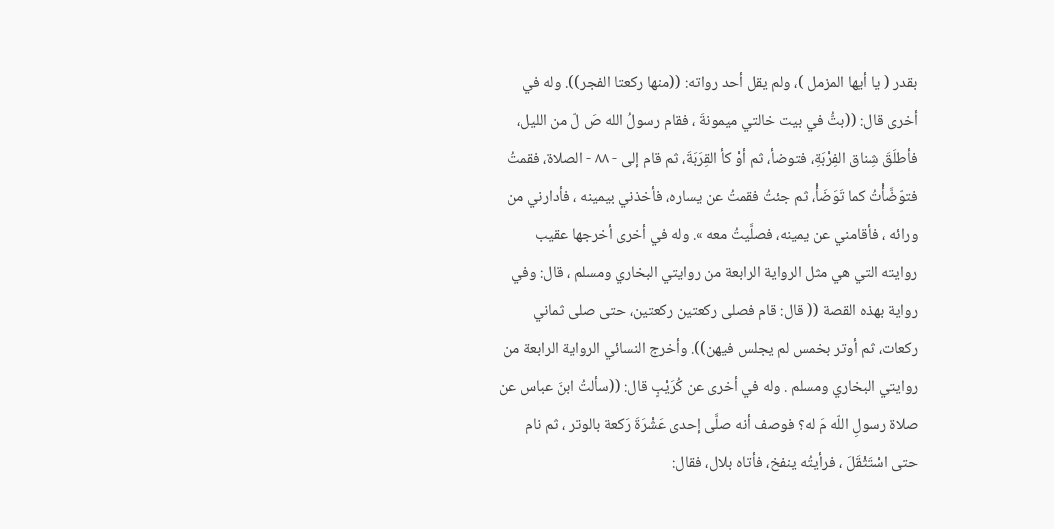بقدر ( يا أيها المزمل )، ولم يقل أحد رواته: ((منها ركعتا الفجر)). وله في أخرى قال: ((بتُّ في بيت خالتي ميمونةَ ، فقام رسولُ الله صَ لّ من الليل، فأطلَقَ شِناق الفِرْبَةِ، فتوضأ، ثم أوْ كأ القِرَبَةَ، ثم قام إلى - ٨٨ - الصلاة، فقمتُ فتوّضَّأْتُ كما تَوَضَأْ، ثم جئتُ فقمتُ عن يساره، فأخذني بيمينه ، فأدارني من ورائه ، فأقامني عن يمينه، فصلَّيتُ معه ». وله في أخرى أخرجها عقيب روايته التي هي مثل الرواية الرابعة من روايتي البخاري ومسلم ، قال: وفي رواية بهذه القصة (( قال: قام فصلى ركعتين ركعتين، حتى صلى ثماني ركعات، ثم أوتر بخمس لم يجلس فيهن)). وأخرج النسائي الرواية الرابعة من روايتي البخاري ومسلم . وله في أخرى عن كُرَيْبٍ قال: ((سألتُ ابنَ عباس عن صلاة رسولِ اللّه مَ له؟ فوصف أنه صلَّى إحدى عَشْرَةَ رَكعة بالوتر ، ثم نام حتى اسْتَثْقَلَ ، فرأيتُه ينفخ، فأتاه بلال، فقال: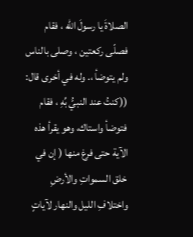الصلاةَ يا رسولَ اللّه ، فقام فصلّى ركعتين ، وصلى بالناس ولم يتوضأ ،. وله في أخرى قال: ((كنتُ عند النبيُّ بِّهِ ، فقام فتوضأ واستاك، وهو يقرأ هذه الآية حتى فرغ منها ( إن في خلق السمواتِ والأرضِ واختلافِ الليل والنهار لآياتٍ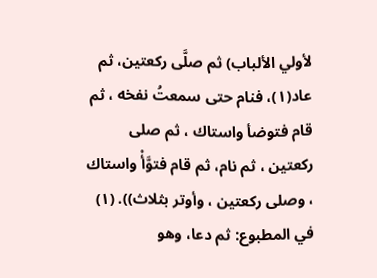لأولي الألباب) ثم صلَّى ركعتين، ثم عاد(١)، فنام حتى سمعتُ نفخه ، ثم قام فتوضأ واستاك ، ثم صلى ركعتين ، ثم نام، ثم قام فتوَّأْ واستاك ، وصلى ركعتين ، وأوتر بثلاث)). (١) في المطبوع: ثم دعا، وهو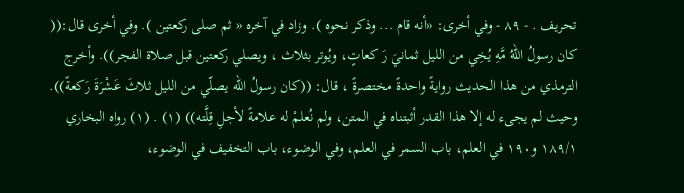تحريف . - ٨٩ - وفي أخرى: «أنه قام ... وذكر نحوه ). وزاد في آخره « ثم صلى ركعتين ). وفي أخرى قال:(( كان رسولُ اللّهُ مَّهِ يُخِي من الليل ثمانيَ رَ كعاتٍ، ويُوتر بثلاث ، ويصلي ركعتين قبل صلاة الفجر)). وأخرج الترمذي من هذا الحديث روايةً واحدةً مختصرةً ، قال: ((كان رسولُ الله يصلّي من الليل ثلاثَ عَشْرَةَ رَكعةً)). وحيث لم يجىء له إلا هذا القدر أثبتناه في المتن، ولم نُعلمْ له علامةً لأجلِ قِلَّته)) (١) . (١) رواه البخاري ١٨٩/١ و١٩٠ في العلم، باب السمر في العلم، وفي الوضوء، باب التخفيف في الوضوء،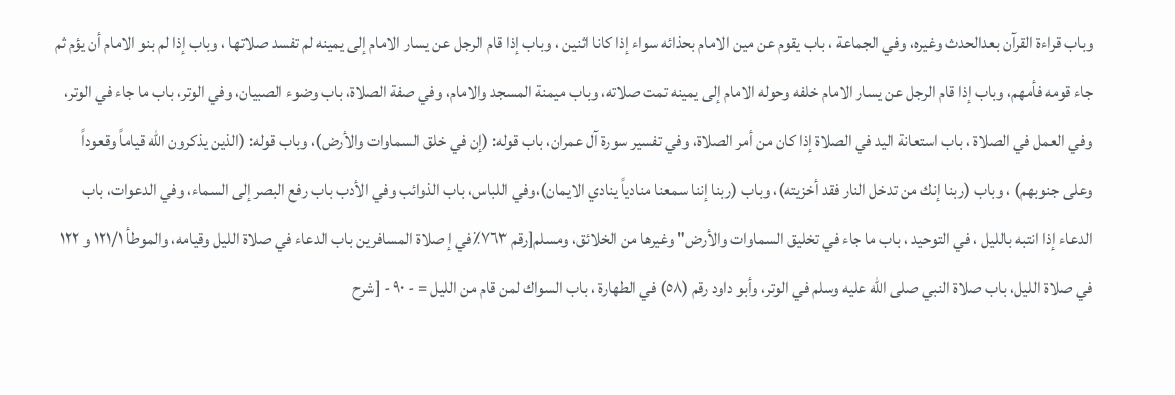وباب قراءة القرآن بعدالحدث وغيره، وفي الجماعة ، باب يقوم عن مين الامام بحذائه سواء إذا كانا اثنين ، وباب إذا قام الرجل عن يسار الامام إلى يمينه لم تفسد صلاتها ، وباب إذا لم بنو الامام أن يؤم ثم جاء قومه فأمهم، وباب إذا قام الرجل عن يسار الامام خلفه وحوله الامام إلى يمينه تمت صلاته، وباب ميمنة المسجد والامام، وفي صفة الصلاة، باب وضوء الصبيان، وفي الوتر، باب ما جاء في الوتر، وفي العمل في الصلاة ، باب استعانة اليد في الصلاة إذا كان من أمر الصلاة، وفي تفسير سورة آل عمران، باب قوله: (إن في خلق السماوات والأرض)، وباب قوله: (الذين يذكرون الله قياماً وقعوداً وعلى جنوبهم) ، وباب (ربنا إنك من تدخل النار فقد أخزيته)، وباب (ربنا إننا سمعنا منادياً ينادي الايمان)،وفي اللباس، باب الذوائب وفي الأدب باب رفع البصر إلى السماء، وفي الدعوات، باب الدعاء إذا انتبه بالليل ، في التوحيد ، باب ما جاء في تخليق السماوات والأرض" وغيرها من الخلائق، ومسلم[رقم ٧٦٣٪في إ صلاة المسافرين باب الدعاء في صلاة الليل وقيامه، والموطأ ١٢١/١ و ١٢٢ في صلاة الليل، باب صلاة النبي صلى الله عليه وسلم في الوتر، وأبو داود رقم (٥٨) في الطهارة ، باب السواك لمن قام من الليل = - ٩٠ - [شرح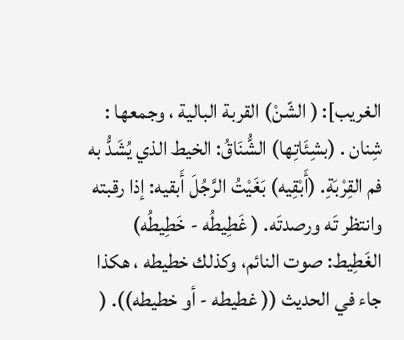الغريب]: ( الشّنْ) القربة البالية ، وجمعها : شِنان . (بشِئَاتِها) الشُّنَاقُ: الخيط الذي يُشَدُّ به فم القِرْبَةِ. (أَبْقِيه) بَغَيْتُ الرَّجُلَ أَبقيه: إذا رقبته وانتظر تَه ورصدتَه. ( غَطِيطُه - خَطِيطُه) الغَطِيط: صوت النائم، وكذلك خطيطه ، هكذا جاء في الحديث (( غطيطه - أو خطيطه)). (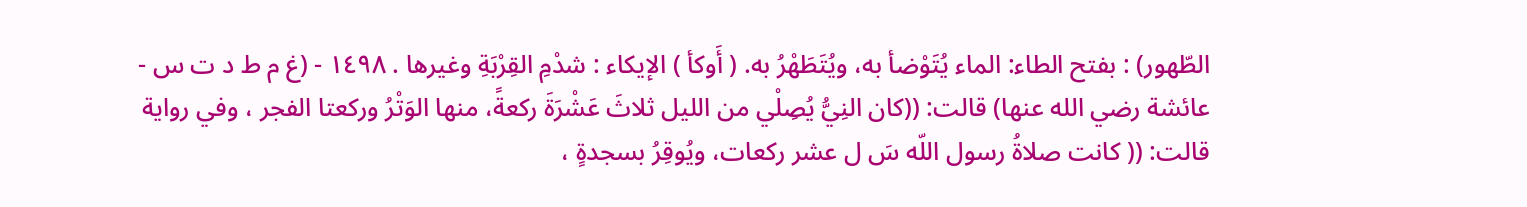الطّهور) : بفتح الطاء: الماء يُتَوْضأ به، ويُتَطَهْرُ به. ( أَوكأ ) الإيكاء : شدْمِ القِرْبَةِ وغيرها . ١٤٩٨ - (غ م ط د ت س - عائشة رضي الله عنها) قالت: ((كان النِيُّ يُصِلْي من الليل ثلاثَ عَشْرَةَ ركعةً، منها الوَتْرُ وركعتا الفجر ، وفي رواية قالت: (( كانت صلاةُ رسول اللّه سَ ل عشر ركعات، ويُوقِرُ بسجدةٍ ،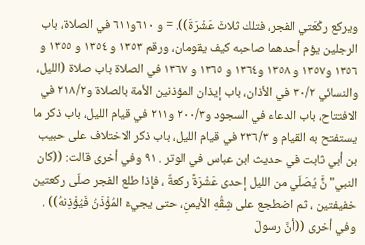ويركع ركْعَتي الفجر، فتلك ثلاثَ عَشْرَةَ)). = و ٦١٠و٦١١ في الصلاة، باب الرجلين يؤم أحدهما صاحبه كيف يقومان، ورقم ١٣٥٣ و ١٣٥٤ و ١٣٥٥ و ١٣٥٦ و١٣٥٧ و ١٣٥٨ و١٣٦٤ و ١٣٦٥ و ١٣٦٧ في الصلاة باب صلاة (الليل، والنسائي ٣٠/٢ في الأذان، باب إيذان المؤذنين الأمة بالصلاة و٢١٨/٢ في الافتتاح، باب الدعاء في السجود و٢٠٠/٣ و٢١١ في قيام الليل، باب ذكر ما يستفتح به القيام و ٢٣٦/٣ في قيام الليل، باب ذكر الاختلاف على حبيب بن أبي ثابت في حديث ابن عباس في الوتر . ٩١ وفي أخرى قالت: ((كان النبي" نٍَّ يُصَلّي من الليل إحدى عَشْرَةً ركعةٌ ، فإِذا طلع الفجر صلّى ركعتين خفيفتين ، ثم اضطجع على شِقُّهِ الأيمنِ، حتى يجيءَ المُؤْذَنُ فَيُؤْذِنهُ)) . وفي أخرى ((أنَّ رسولَ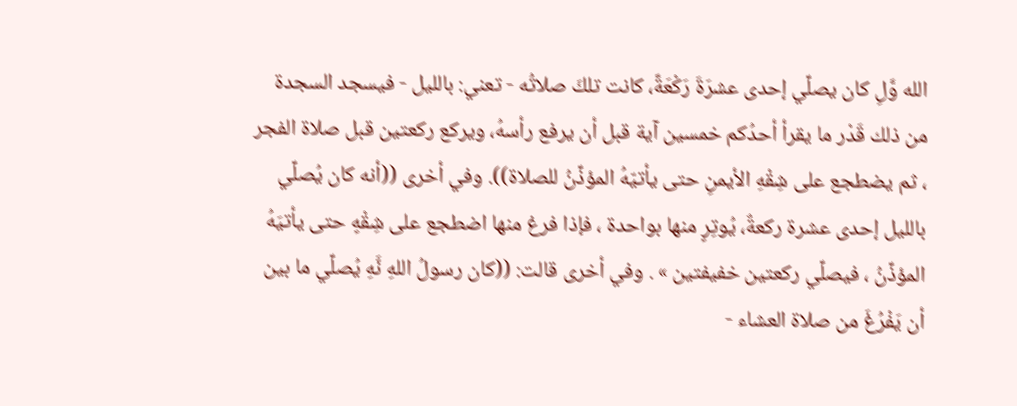الله وَّلِ كان يصلِّي إحدى عشرَةَ رَكْعَةً، كانت تلكَ صلاتُه - تعني: بالليل - فيسجد السجدة من ذلك قَدْر ما يقرأ أحدُكم خمسين آية قبل أن يرفع رأسهُ، ويركع ركعتين قبل صلاة الفجر ، ثم يضطجع على شِقْهِ الأيمنِ حتى يأتيّهُ المؤذِّنُ للصلاة)). وفي أخرى ((أنه كان يُصلِّي بالليل إحدى عشرة ركعةٌ، يُوتِرٍ منها بواحدة ، فإذا فرغ منها اضطجع على شِقْهٍ حتى يأتيَهُ المؤذِّنُ ، فيصلِّي ركعتين خفيفتين » . وفي أخرى قالت: ((كان رسولُ اللهِ نَّهِ يُصلِّي ما بين أن يَفْرُغَ من صلاة العشاء -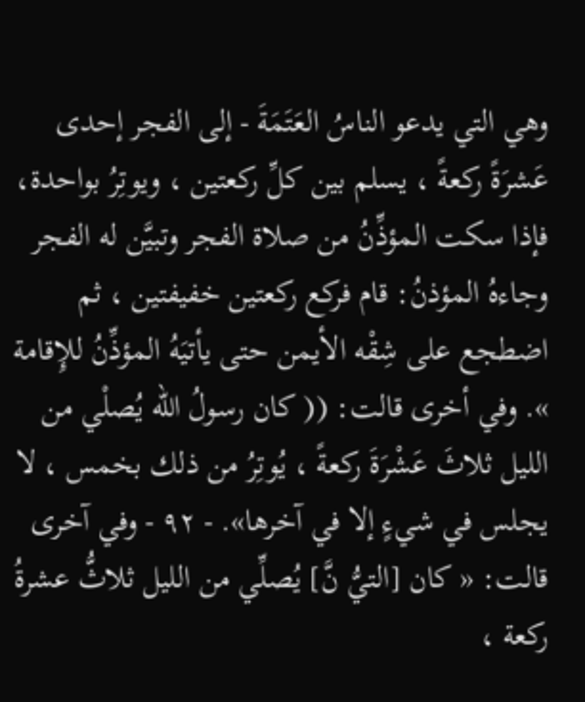وهي التي يدعو الناسُ العَتَمَةَ - إلى الفجر إحدى عَشرَةً ركعةً ، يسلم بين كلِّ ركعتين ، ويوتِرُ بواحدة، فإذا سكت المؤذِّنُ من صلاة الفجر وتبيَّن له الفجر وجاءهُ المؤذنُ: قام فركع ركعتين خفيفتين ، ثم اضطجع على شِقْه الأيمن حتى يأتيَهُ المؤذِّنُ للإِقامة ». وفي أخرى قالت: (( كان رسولُ الله يُصلْي من الليل ثلاثَ عَشْرَةَ ركعةً ، يُوتِرُ من ذلك بخمس ، لا يجلس في شيءٍ إلا في آخرها». - ٩٢ - وفي آخرى قالت: « كان [التيُّ نَّ] يُصلِّي من الليل ثلاثُّ عشرةُ ركعة ،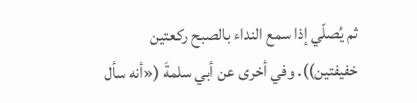ثم يُصلّي إذا سمع النداء بالصبح ركعتين خفيفتين)). وفي أخرى عن أبي سلمةَ («أنه سأل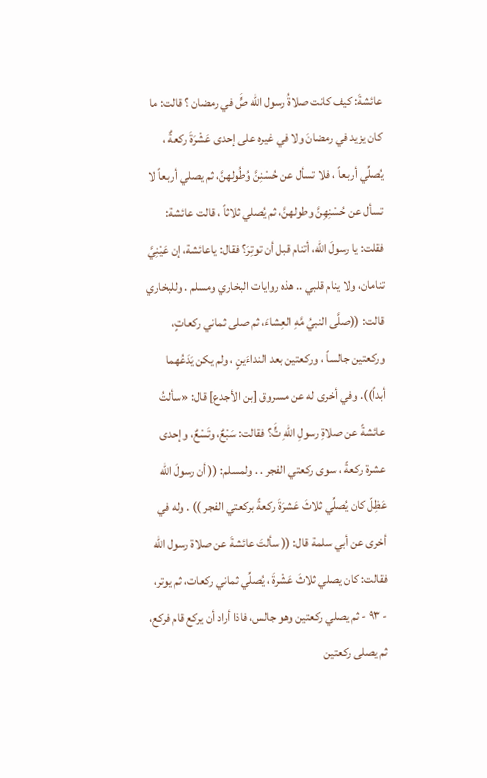عائشةَ: كيف كانت صلاةُ رسول الله صٍَّ في رمضان ؟ قالت: ما كان يزيد في رمضانَ ولا في غيره على إحدى عَشْرَةَ ركعةٌ ، يُصلِّي أربعاً ، فلا تسأل عن حُسْنِنَّ وُطُولهنَّ، ثم يصلي أربعاً لا تسأل عن حُسْنِهِنَّ وطولهنَّ، ثم يُصلي ثلاثاً ، قالت عائشة: فقلت: يا رسولَ اللّه، أتنام قبل أن توتِرَ؟ فقال: ياعائشة، إن عَيْنِيَّ تنامان، ولا ينام قلبي .. هذه روايات البخاري ومسلم . وللبخاري قالت: ((صلَّى النبيُ مَّهِ العِشاءَ، ثم صلى ثماني ركعاتٍ، وركعتين جالساً ، وركعتين بعد النداءَينٍ ، ولم يكن يَدَعُهما أبداً)). وفي أخرى له عن مسروق [بن الأجدع] قال: «سألتُ عائشةً عن صلاةِ رسولِ اللهِ تٍَّ؟ فقالت: سَبْعٌ، وتَسْعٌ، وإحدى عشرة ركعةً ، سوى ركعتي الفجر . . ولمسلم: (( أن رسولَ اللّه عَظِلّ كان يُصلِّي ثلاثَ عَشرَةَ ركعةً بركعتي الفجر )) . وله في أخرى عن أبي سلمة قال: (( سألتَ عائشةَ عن صلاة رسول الله فقالت: كان يصلي ثلاثَ عَشْرةَ ، يُصلِّي ثماني ركعات، ثم يوتر، - ٩٣ - ثم يصلي ركعتين وهو جالس، فاذا أراد أن يركع قام فركع، ثم يصلى ركعتين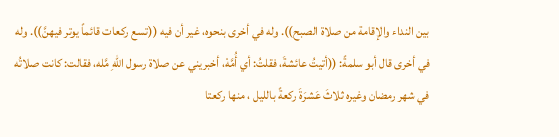بين النداء والإقامة من صلاة الصبح)). وله في أخرى بنحوه، غير أن فيه ((تسع ركعات قائماً يوتر فيهنَّ)). وله في أخرى قال أبو سلمةً: ((أتيتُ عائشةَ، فقلتُ: أي أُمَّهْ، أخبريني عن صلاة رسول اللّهِ مَّله، فقالت: كانت صلاتُه في شهر رمضان وغيره ثلاثَ عَشرَةَ ركعةً بالليل ، منها ركعتا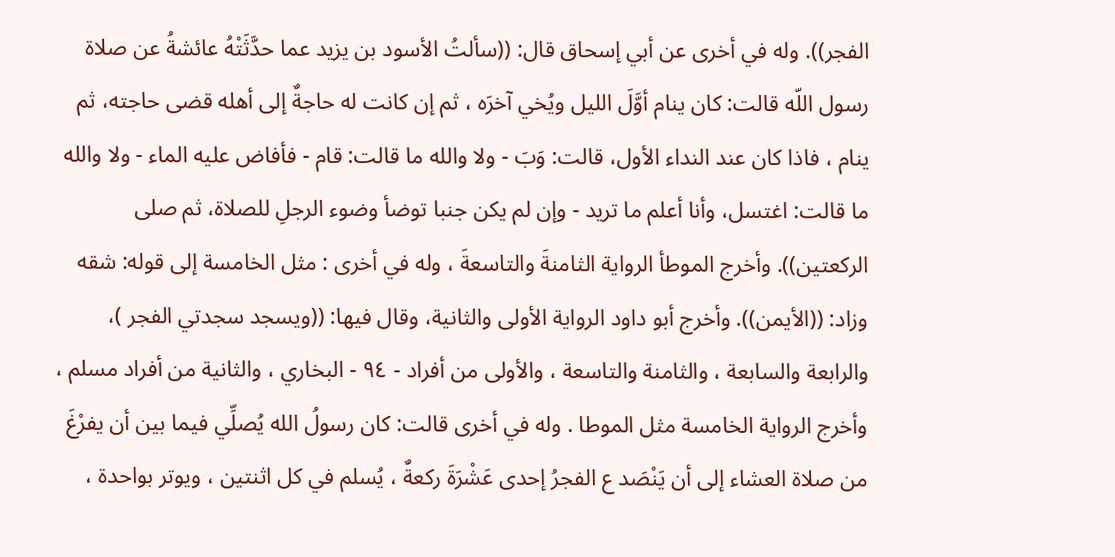الفجر)). وله في أخرى عن أبي إسحاق قال: ((سألتُ الأسود بن يزيد عما حدَّثَتْهُ عائشةُ عن صلاة رسول اللّه قالت: كان ينام أوَّلَ الليل ويُخي آخرَه ، ثم إن كانت له حاجةٌ إلى أهله قضى حاجته، ثم ينام ، فاذا كان عند النداء الأول، قالت: وَبَ - ولا والله ما قالت: قام - فأفاض عليه الماء - ولا والله ما قالت: اغتسل، وأنا أعلم ما تريد - وإن لم يكن جنبا توضأ وضوء الرجلِ للصلاة، ثم صلى الركعتين)). وأخرج الموطأ الرواية الثامنةَ والتاسعةَ ، وله في أخرى : مثل الخامسة إلى قوله: شقه وزاد: ((الأيمن)). وأخرج أبو داود الرواية الأولى والثانية، وقال فيها: ((ويسجد سجدتي الفجر )، والرابعة والسابعة ، والثامنة والتاسعة ، والأولى من أفراد - ٩٤ - البخاري ، والثانية من أفراد مسلم ، وأخرج الرواية الخامسة مثل الموطا . وله في أخرى قالت: كان رسولُ الله يُصلِّي فيما بين أن يفرْغَ من صلاة العشاء إلى أن يَنْصَد ع الفجرُ إحدى عَشْرَةَ ركعةٌ ، يُسلم في كل اثنتين ، ويوتر بواحدة ،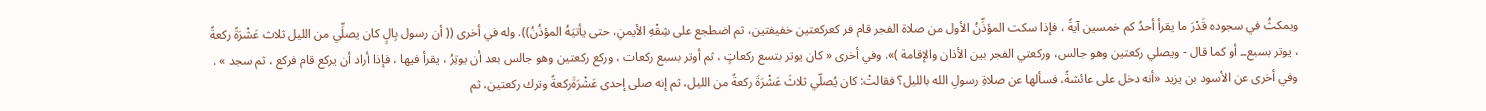ويمكثُ في سجوده قَدْرَ ما يقرأ أحدُ كم خمسين آيةً ، فإذا سكت المؤذِّنُ الأول من صلاة الفجر قام فر كعركعتين خفيفتين، ثم اضطجع على شِقْهِ الأيمنِ، حتى يأتيَهُ المؤذُنُ)). وله في أخرى (( أن رسول بِالٍ كان يصلِّي من الليل ثلاث عَشْرَةً رکعةً ، یوتر بسبع۔۔ أو كما قال - ويصلي ركعتين وهو جالس، ورکعتي الفجر بين الأذان والإقامة )». وفي أخرى « كان يوتر بتسع ركعاتٍ ، ثم أوتر بسبع ركعات ، وركع ركعتين وهو جالس بعد أن يوتِرُ ، يقرأ فيها ، فإذا أراد أن يركع قام فرکع ، ثم سجد » . وفي أخرى عن الأسود بن يزيد «أنه دخل على عائشةً، فسألها عن صلاةِ رسولِ الله بالليل؟ فقالتْ: كان يُصلّي ثلاثَ عَشْرَةَ ركعةً من الليل، ثم إنه صلى إحدى عَشْرَةَركعةً وترك ركعتين، ثم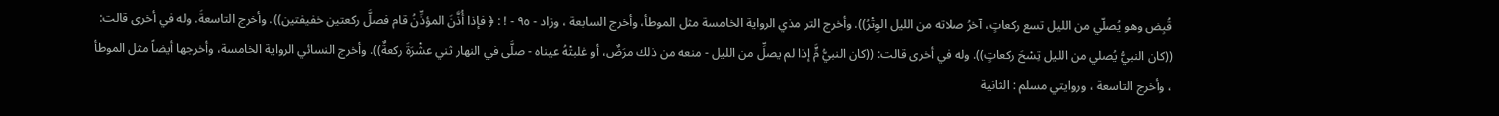قُبِض وهو يُصلّي من الليل تسع ركعاتٍ، آخرُ صلاته من الليل الوِتْرُ)). وأخرج التر مذي الرواية الخامسة مثل الموطأ، وأخرج السابعة ، وزاد - ٩٥ - ! : ﴿ فإذا أُذَّنَ المؤذِّنُ قام فصلَّ ركعتين خفيفتين)). وأخرج التاسعةَ. وله في أخرى قالت: ((كان النبيُّ يُصلي من الليل تِسْحَ ركعاتٍ)). وله في أخرى قالت: ((كان النبيُّ مٍَّ إذا لم يصلِّ من الليل - منعه من ذلك مرَضٌ، أو غلبتْهُ عيناه - صلَّى في النهار ثني عشْرَةَ ركعةٌ)). وأخرج النسائي الرواية الخامسة، وأخرجها أيضاً مثل الموطأ ، وأخرج التاسعة ، وروايتي مسلم : الثانية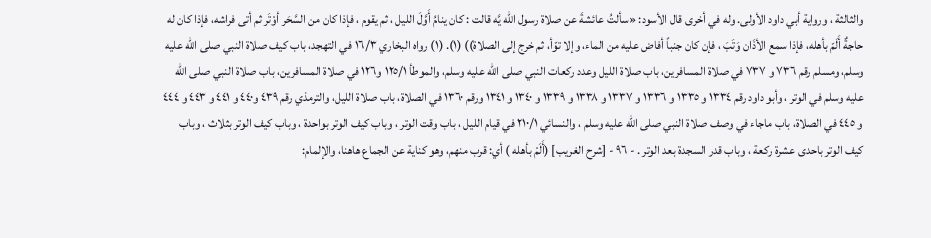والثالثة ، ورواية أبي داود الأولى. وله في أخرى قال الأسود: «سألتُ عائشةَ عن صلاة رسول اللّه يَّه قالت : كان ينامُ أَوَّلَ الليل ، ثم يقوم ، فإذا كان من السَّحَر أوْتَر ثم أتى فراشه، فإذا كان له حاجةٌ أَلَمّ بأهله، فإذا سمع الأذَان وَتَبَ ، فإن كان جنباً أفاض عليه من الماء، وإلا توّأ، ثم خرج إلى الصلاة)) (١). (١) رواه البخاري ١٦/٣ في التهجد، باب كيف صلاة النبي صلى الله عليه وسلم، ومسلم رقم ٧٣٦ و ٧٣٧ في صلاة المسافرين، باب صلاة الليل وعدد ركعات النبي صلى الله عليه وسلم، والموطأ ١٢٥/١ و١٢٦ في صلاة المسافرين، باب صلاة النبي صلى الله عليه وسلم في الوتر ، وأبو داود رقم ١٣٣٤ و ١٣٣٥ و ١٣٣٦ و ١٣٣٧ و ١٣٣٨ و ١٣٣٩ و ١٣٤٠ و ١٣٤١ ورقم ١٣٦٠ في الصلاة، باب صلاة الليل، والترمذي رقم ٤٣٩ و٤٤٠ و ٤٤١ و ٤٤٣ و ٤٤٤ و ٤٤٥ في الصلاة، باب ماجاء في وصف صلاة النبي صلى الله عليه وسلم ، والنسائي ٢١٠/١ في قيام الليل ، باب وقت الوتر ، وباب کیف الوتر بواحدة ، وباب کیف الوتر بثلاث ، وباب كيف الوتر باحدى عشرة ركعة ، وباب قدر السجدة بعد الوتر . - ٩٦ - [شرح الغريب] (أَلَمْ بأهله ) أي: قرب منهم، وهو كناية عن الجماع هاهنا، والإلمام: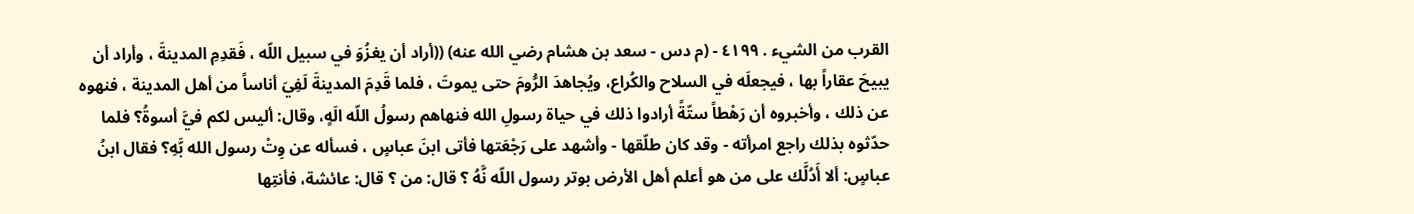القرب من الشيء . ٤١٩٩ - (م دس - سعد بن هشام رضي الله عنه) ((أراد أن يغزُوَ في سبيل اللّه ، فَقدِمِ المدينةَ ، وأراد أن يبيحَ عقاراً بها ، فيجعلَه في السلاح والكُراع، ويُجاهدَ الرُّومَ حتى يموتَ ، فلما قَدِمَ المدينةَ لَفِيَ أناساً من أهل المدينة ، فنهوه عن ذلك ، وأخبروه أن رَهْطاً ستّةً أرادوا ذلك في حياة رسولِ الله فنهاهم رسولُ اللّه الَهٍ، وقال: أليس لكم فيَّ أسوةُ؟ فلما حدّثوه بذلك راجع امرأته - وقد كان طلّقها - وأشهد على رَجْعَتها فأتى ابنَ عباسٍ ، فسأله عن وِتْ رسول الله بَّهِ؟ فقال ابنُ عباسٍ: ألا أَدُلَّك على من هو أعلم أهل الأرض بوتر رسول اللّه نَّهُ ؟ قال: من ؟ قال: عائشة، فأنتِها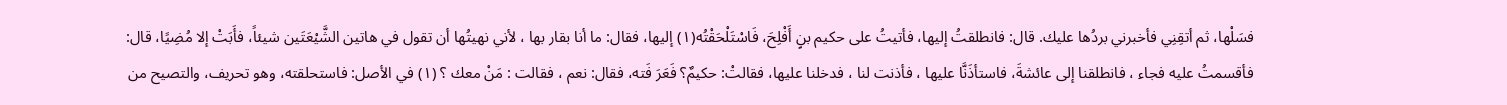فسَلْها، ثم أتقِنِي فأخبرني بردُها عليك. قال: فانطلقتُ إليها، فأتيتُ على حكيم بنٍ أَفْلِحَ، فَاسْتَلْحَقْتُه(١) إليها، فقال: ما أنا بقار بها ، لأني نهيتُها أن تقول في هاتين الشَّيْعَتَين شيئاً، فأَبَتْ إلا مُضِيًا، قال: فأقسمتُ عليه فجاء ، فانطلقنا إلى عائشةَ، فاستأذَنَّا عليها ، فأذنت لنا ، فدخلنا عليها، فقالتْ: حكيمٌ؟ فَعَرَ فَته، فقال: نعم ، فقالت : مَنْ معك ؟ (١) في الأصل: فاستحلقته، وهو تحريف، والتصيح من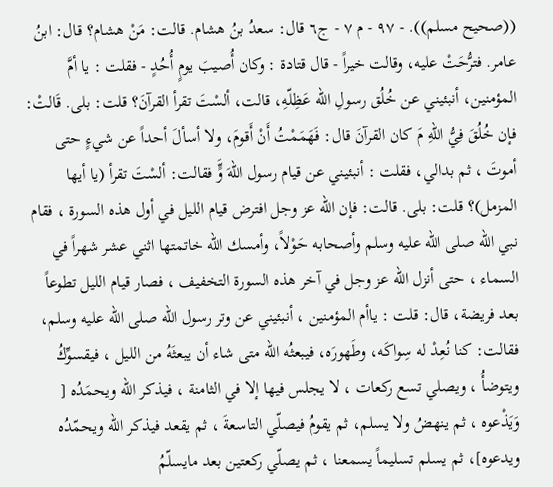((صحيح مسلم)). - ٩٧ - م ٧ - ج٦ قال: سعدُ بنُ هشام. قالت: مَنْ هشام؟ قال: ابنُ عامر. فترُّحَتْ عليه، وقالت خيراً - قال قتادة : وكان أُصيبَ يومٍ أُحُدٍ - فقلت : يا أمَّ المؤمنين، أنبئيني عن خُلُق رسولِ الله عَظِلّهِ، قالت، ألسْتَ تقرأ القرآنَ؟ قلت: بلى. قَالتْ: فإن خُلُقَ فِيُّ اللّهِ مَ كان القرآنَ قال: فَهَمَمْتُ أَنْ أَقومَ، ولا أسألَ أحداً عن شيءٍ حتى أموتَ ، ثم بدالي، فقلت : أنبئيني عن قيام رسول اللّهَ وٍَّ فقالت: ألسْتَ تقرأ (يا أيها المزمل)؟ قلت: بلى. قالت: فإن الله عز وجل افترض قيام الليل في أول هذه السورة ، فقام نبي الله صلى اللّه عليه وسلم وأصحابه حَوْلاً، وأمسك الله خاتمتها اثني عشر شهراً في السماء ، حتى أنزل الله عز وجل في آخر هذه السورة التخفيف ، فصار قيام الليل تطوعاً بعد فريضة، قال: قلت : ياأم المؤمنين ، أنبئيني عن وتر رسول الله صلى الله عليه وسلم، فقالت: كنا نُعِدْ له سِواكَه، وطَهورَه، فيبعثُه الله متى شاء أن يبعثَهُ من الليل ، فيقسوِّكُ ويتوضأُ ، ويصلي تسع ركعات ، لا يجلس فيها إلا في الثامنة ، فيذكر الله ويحمَدُه [ وَيَذْعوه ، ثم ينهضُ ولا يسلم، ثم يقومُ فيصلّي التاسعةَ ، ثم يقعد فيذكر الله ويحمّدُه ويدعوه]، ثم يسلم تسليماً يسمعنا ، ثم يصلّي ركعتين بعد مايسلّمُ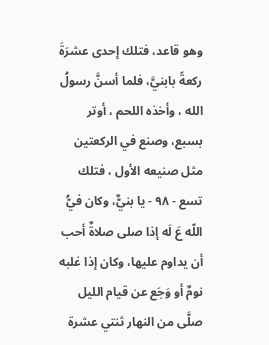وهو قاعد، فتلك إحدى عشرَةَ ركعةً بابنيَّ، فلما أسنَّ رسولُ الله ، وأخذه اللحم ، أوتر بسبع، وصنع في الركعتين مثل صنيعه الأول ، فتلك تسع - ٩٨ - يا بنيٌّ، وكان فيُّ اللّه عَ لَه إذا صلى صلاةٌ أحب أن يداوم عليها، وكان إذا غلبه نومٌ أو وَجَع عن قيام الليل صلَّى من النهار ثنتي عشرة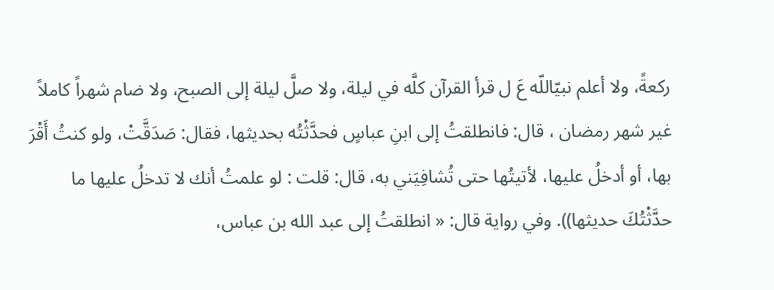ركعةً، ولا أعلم نبيّاللّه عَ ل قرأ القرآن كلَّه في ليلة، ولا صلَّ ليلة إلى الصبح، ولا ضام شهراً كاملاً غير شهر رمضان ، قال: فانطلقتُ إلى ابنِ عباسٍ فحدَّثْتُه بحديثها، فقال: صَدَقَّتْ، ولو كنتُ أَقْرَ بها، أو أدخلُ عليها، لأتيتُها حتى تُشافِيَني به، قال: قلت : لو علمتُ أنك لا تدخلُ عليها ما حدَّثْتُكَ حديثها)). وفي رواية قال: « انطلقتُ إلى عبد الله بن عباس،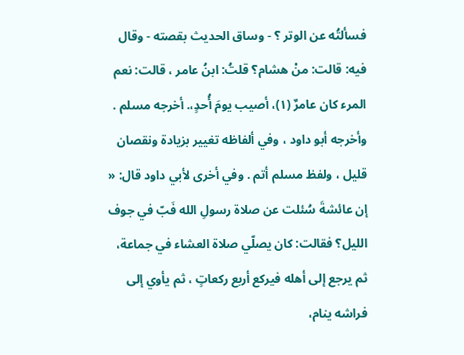فسألتُه عن الوتر ؟ - وساق الحديث بقصته - وقال فيه: قالت: منْ هشام؟ قلتُ: ابنُ عامر ، قالت: نعم المرء كان عامرٌ (١)، أصيب يومَ أُحدٍ،. أخرجه مسلم . وأخرجه أبو داود ، وفي ألفاظه تغيير بزيادة ونقصان قليل ، ولفظ مسلم أتم . وفي أخرى لأبي داود قال: « إن عائشةَ سُئلت عن صلاة رسولِ الله فَبّ في جوف الليل؟ فقالت: كان يصلّي صلاة العشاء في جماعة، ثم يرجع إلى أهله فيركع أربع ركعاتٍ ، ثم يأوي إلى فراشه ينام،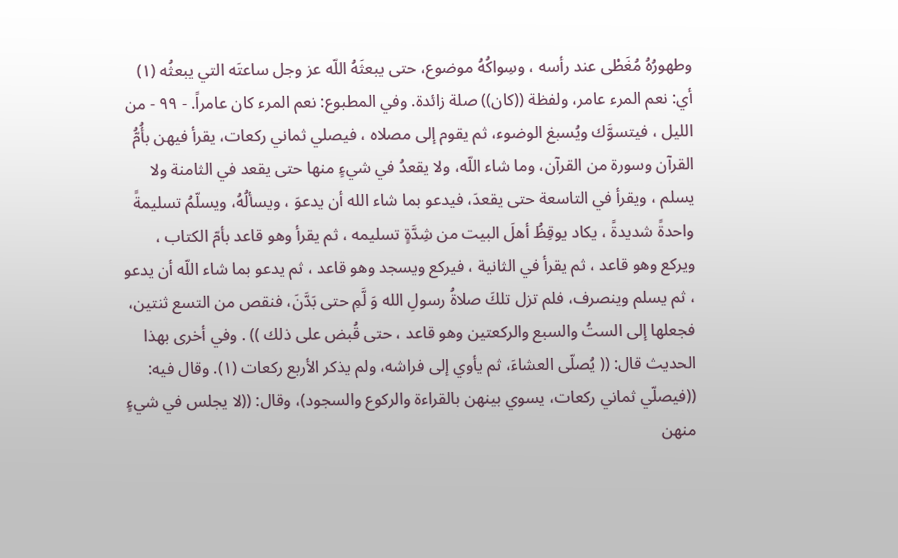وطهورُهُ مُغَطْى عند رأسه ، وسِواكُهُ موضوع، حتى يبعثَهُ اللّه عز وجل ساعتَه التي يبعثُه (١) أي: نعم المرء عامر، ولفظة ((كان)) صلة زائدة. وفي المطبوع: نعم المرء كان عامراً. - ٩٩ - من الليل ، فيتسوَّك ويُسبغ الوضوء، ثم يقوم إلى مصلاه ، فيصلي ثماني ركعات، يقرأ فيهن بأُمُّ القرآن وسورة من القرآن، وما شاء اللّه، ولا يقعدُ في شيءٍ منها حتى يقعد في الثامنة ولا يسلم ، ويقرأ في التاسعة حتى يقعدَ، فيدعو بما شاء الله أن يدعوَ ، ويسألُهُ، ويسلّمُ تسليمةً واحدةً شديدةً ، يكاد يوقِظُ أهلَ البيت من شِدَّةٍ تسليمه ، ثم يقرأ وهو قاعد بأمّ الكتاب ، ويركع وهو قاعد ، ثم يقرأ في الثانية ، فيركع ويسجد وهو قاعد ، ثم يدعو بما شاء اللّه أن يدعو ، ثم يسلم وينصرف، فلم تزل تلكَ صلاةُ رسولِ الله وَ لَّمِ حتى بَدَّنَ، فنقص من التسع ثنتين، فجعلها إلى الستُ والسبع والركعتين وهو قاعد ، حتى قُبض على ذلك )) . وفي أخرى بهذا الحديث قال: (( يُصلّى العشاءَ، ثم يأوي إلى فراشه، ولم يذكر الأربع ركعات (١). وقال فيه: ((فيصلّي ثماني ركعات، يسوي بينهن بالقراءة والركوع والسجود)، وقال: ((لا يجلس في شيءٍ منهن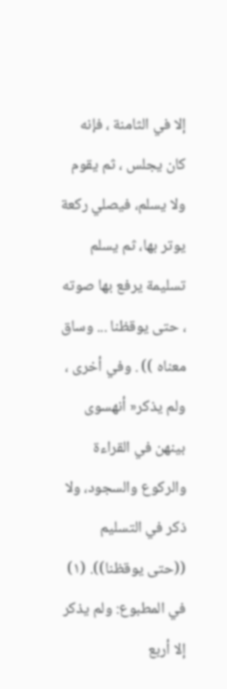إلا في الثامنة ، فإنه كان يجلس ، ثم يقوم ولا يسلم، فيصلي ركعة يوتر بها، ثم يسلم تسليمة يرفع بها صوته ، حتى يوقظنا ... وساق معناه )) . وفي أخرى ، ولم يذكر« أنهسوى بينهن في القراءة والركوع والسجود، ولا ذكر في التسليم ((حتى يوقظنا)). (١) في المطبوع: ولم يذكر إلا أربع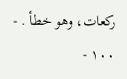ركعات، وهو خطأ . - ١٠٠ -